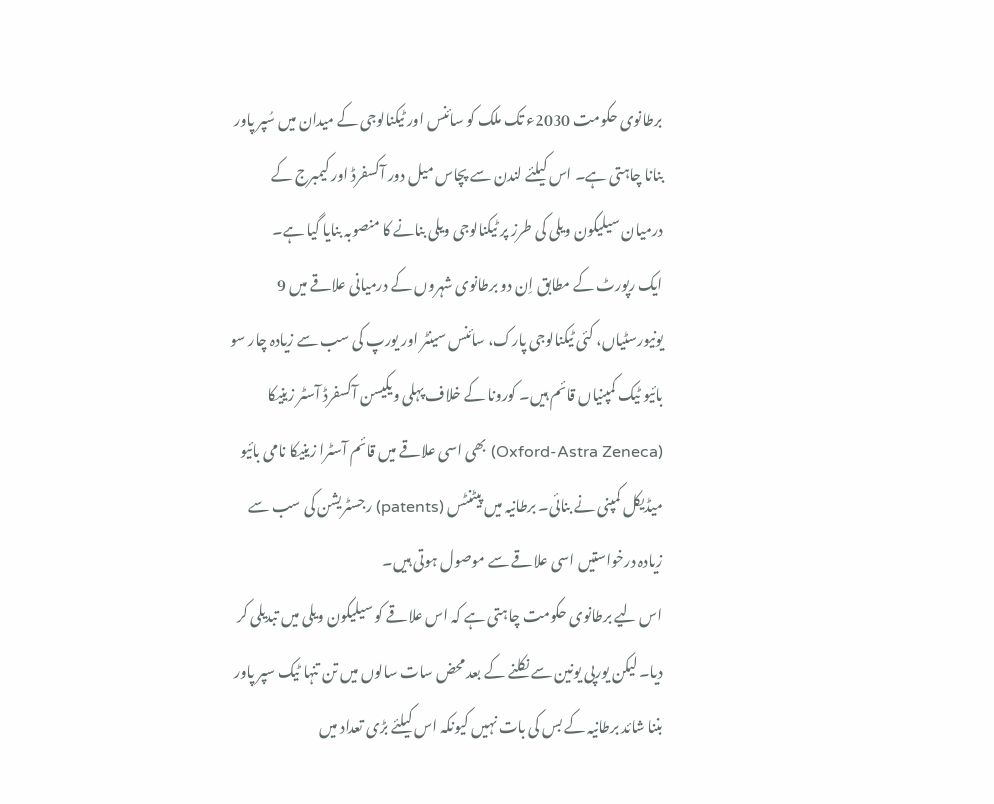برطانوی حکومت 2030ء تک ملک کو سائنس اور ٹیکنالوجی کے میدان میں سُپر پاور بنانا چاہتی ہے۔ اس کیلئے لندن سے پچاس میل دور آکسفرڈ اور کیمبرج کے درمیان سیلیکون ویلی کی طرز پر ٹیکنالوجی ویلی بنانے کا منصوبہ بنایا گیا ہے۔
ایک رپورٹ کے مطابق اِن دو برطانوی شہروں کے درمیانی علاقے میں 9 یونیورسٹیاں، کئی ٹیکنالوجی پارک، سائنس سینٹر اور یورپ کی سب سے زیادہ چار سو بائیو ٹیک کمپنیاں قائم ہیں۔ کورونا کے خلاف پہلی ویکیسن آکسفرڈ آسٹر زینیکا (Oxford-Astra Zeneca) بھی اسی علاقے میں قائم آسٹرا زینیکا نامی بائیو میڈیکل کمپنی نے بنائی۔ برطانیہ میں پیٹنٹس (patents) رجسٹریشن کی سب سے زیادہ درخواستیں اسی علاقے سے موصول ہوتی ہیں۔
اس لیے برطانوی حکومت چاہتی ہے کہ اس علاقے کو سیلیکون ویلی میں تبدیلی کر دیا۔ لیکن یورپی یونین سے نکلنے کے بعد محض سات سالوں میں تن تنہا ٹیک سپر پاور بننا شائد برطانیہ کے بس کی بات نہیں کیونکہ اس کیلئے بڑی تعداد میں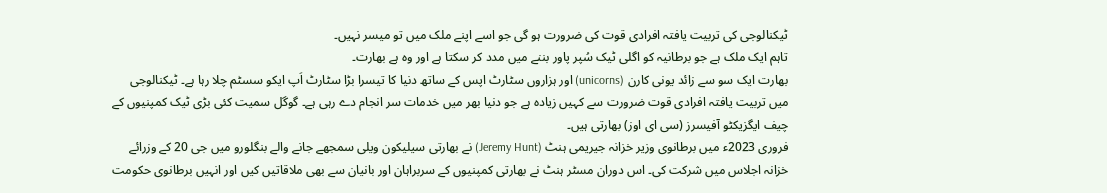ٹیکنالوجی کی تربیت یافتہ افرادی قوت کی ضرورت ہو گی جو اسے اپنے ملک میں تو میسر نہیں۔
تاہم ایک ملک ہے جو برطانیہ کو اگلی ٹیک سُپر پاور بننے میں مدد کر سکتا ہے اور وہ ہے بھارت۔
بھارت ایک سو سے زائد یونی کارن (unicorns) اور ہزاروں سٹارٹ اپس کے ساتھ دنیا کا تیسرا بڑا سٹارٹ اَپ ایکو سسٹم چلا رہا ہے۔ ٹیکنالوجی میں تربیت یافتہ افرادی قوت ضرورت سے کہیں زیادہ ہے جو دنیا بھر میں خدمات سر انجام دے رہی ہے۔ گوگل سمیت کئی بڑی ٹیک کمپنیوں کے چیف ایگزیکٹو آفیسرز (سی ای اوز) بھارتی ہیں۔
فروری 2023ء میں برطانوی وزیر خزانہ جیریمی ہنٹ (Jeremy Hunt) نے بھارتی سیلیکون ویلی سمجھے جانے والے بنگلورو میں جی 20 کے وزرائے خزانہ اجلاس میں شرکت کی۔ اس دوران مسٹر ہنٹ نے بھارتی کمپنیوں کے سربراہان اور بانیان سے بھی ملاقاتیں کیں اور انہیں برطانوی حکومت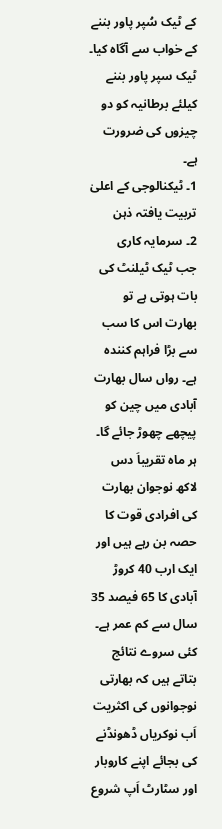کے ٹیک سُپر پاور بننے کے خواب سے آگاہ کیا۔
ٹیک سپر پاور بننے کیلئے برطانیہ کو دو چیزوں کی ضرورت ہے۔
1۔ ٹیکنالوجی کے اعلیٰ تربیت یافتہ ذہن
2۔ سرمایہ کاری
جب ٹیک ٹیلنٹ کی بات ہوتی ہے تو بھارت اس کا سب سے بڑا فراہم کنندہ ہے۔ رواں سال بھارت آبادی میں چین کو پیچھے چھوڑ جائے گا۔ ہر ماہ تقریباَ دس لاکھ نوجوان بھارت کی افرادی قوت کا حصہ بن رہے ہیں اور ایک ارب 40 کروڑ آبادی کا 65 فیصد 35 سال سے کم عمر ہے۔ کئی سروے نتائج بتاتے ہیں کہ بھارتی نوجوانوں کی اکثریت اَب نوکریاں ڈھونڈنے کی بجائے اپنے کاروبار اور سٹارٹ اَپ شروع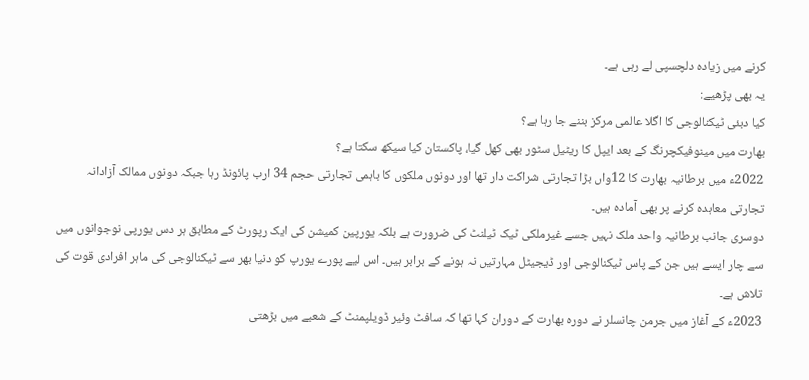کرنے میں زیادہ دلچسپی لے رہی ہے۔
یہ بھی پڑھیے:
کیا دبئی ٹیکنالوجی کا اگلا عالمی مرکز بننے جا رہا ہے؟
بھارت میں مینوفیکچرنگ کے بعد ایپل کا ریٹیل سٹور بھی کھل گیا، پاکستان کیا سیکھ سکتا ہے؟
2022ء میں برطانیہ بھارت کا 12واں بڑا تجارتی شراکت دار تھا اور دونوں ملکوں کا باہمی تجارتی حجم 34 ارب پائونڈ رہا جبکہ دونوں ممالک آزادانہ تجارتی معاہدہ کرنے پر بھی آمادہ ہیں۔
دوسری جانب برطانیہ واحد ملک نہیں جسے غیرملکی ٹیک ٹیلنٹ کی ضرورت ہے بلکہ یورپین کمیشن کی ایک رپورٹ کے مطابق ہر دس یورپی نوجوانوں میں سے چار ایسے ہیں جن کے پاس ٹیکنالوجی اور ڈیجیٹل مہارتیں نہ ہونے کے برابر ہیں۔ اس لیے پورے یورپ کو دنیا بھر سے ٹیکنالوجی کی ماہر افرادی قوت کی تلاش ہے۔
2023ء کے آغاز میں جرمن چانسلر نے دورہ بھارت کے دوران کہا تھا کہ سافٹ وئیر ڈویلپمنٹ کے شعبے میں بڑھتی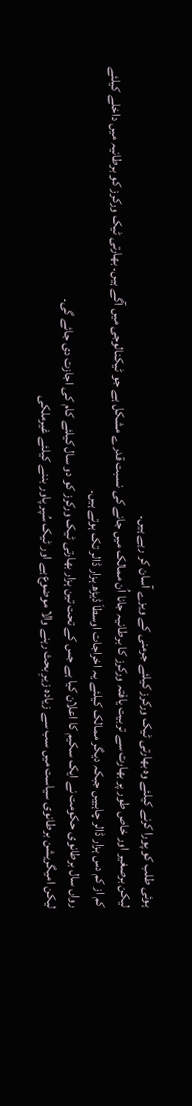ہوئی طلب کو پورا کرنے کیلئے وہ بھارتی ٹیک ورکرز کیلئے جرمنی کے ویزے آسان کر رہے ہیں۔
لیکن برصغیر اور خاص طور پر بھارت سے تربیت یافتہ ورکرز کا برطانیہ جانا اُن ممالک میں جانے کی نسبت قدرے مشکل ہے جو ٹیکنالوجی میں آگے ہیں۔ بھارتی ٹیک ورکرز کو برطانیہ میں داخلے کیلئے کم از کم دس ہزار ڈالر چاہییں جبکہ دیگر ممالک کیلئے یہ اخراجات اوسطاَ ڈیڑھ ہزار ڈالر تک ہوتے ہیں۔
رواں سال برطانوی حکومت نے ایک سکیم کا اعلان کیا ہے جس کے تحت تین ہزار بھارتی ٹیک ورکرز کو دو سال کیلئے کام کی اجازت دی جائے گی۔
لیکن امیگریشن برطانوی سیاست میں سب سے زیادہ زیرِ بحث رہنے والا موضوع ہے اور ٹیک سُپر پاور بننے کیلئے غیرملکی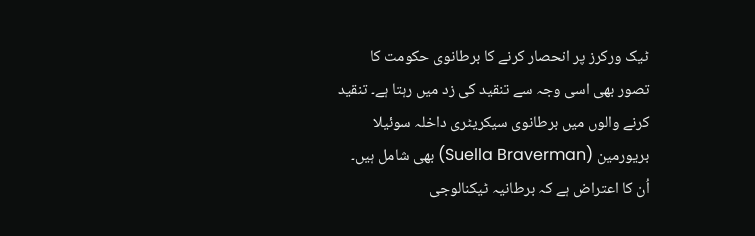ٹیک ورکرز پر انحصار کرنے کا برطانوی حکومت کا تصور بھی اسی وجہ سے تنقید کی زد میں رہتا ہے۔ تنقید کرنے والوں میں برطانوی سیکریٹری داخلہ سوئیلا بریورمین (Suella Braverman) بھی شامل ہیں۔ اُن کا اعتراض ہے کہ برطانیہ ٹیکنالوجی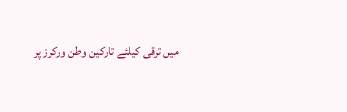میں ترقی کیلئے تارکین وطن ورکرز پر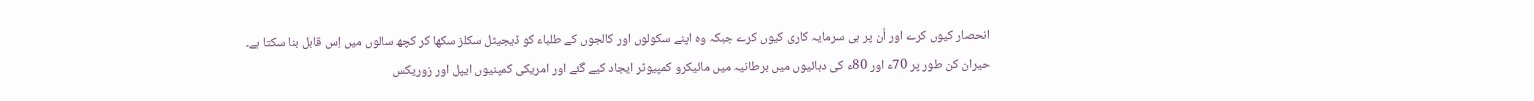انحصار کیوں کرے اور اُن پر ہی سرمایہ کاری کیوں کرے جبکہ وہ اپنے سکولوں اور کالجوں کے طلباء کو ڈیجیٹل سکلز سکھا کر کچھ سالوں میں اِس قابل بنا سکتا ہے۔
حیران کن طور پر 70ء اور 80ء کی دہائیوں میں برطانیہ میں مائیکرو کمپیوٹر ایجاد کیے گئے اور امریکی کمپنیوں ایپل اور زوریکس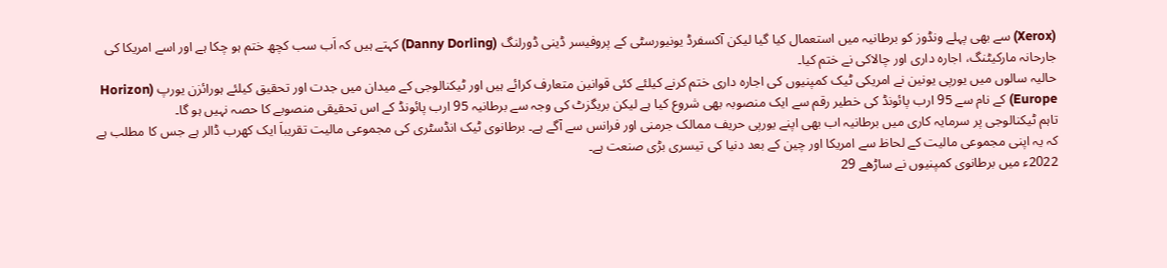(Xerox) سے بھی پہلے ونڈوز کو برطانیہ میں استعمال کیا گیا لیکن آکسفرڈ یونیورسٹی کے پروفیسر ڈینی ڈورلنگ (Danny Dorling) کہتے ہیں کہ اَب سب کچھ ختم ہو چکا ہے اور اسے امریکا کی جارحانہ مارکیٹنگ، اجارہ داری اور چالاکی نے ختم کیا۔
حالیہ سالوں میں یورپی یونین نے امریکی ٹیک کمپنیوں کی اجارہ داری ختم کرنے کیلئے کئی قوانین متعارف کرائے ہیں اور ٹیکنالوجی کے میدان میں جدت اور تحقیق کیلئے ہورائزن یورپ (Horizon Europe) کے نام سے 95 ارب پائونڈ کی خطیر رقم سے ایک منصوبہ بھی شروع کیا ہے لیکن بریگزٹ کی وجہ سے برطانیہ 95 ارب پائونڈ کے اس تحقیقی منصوبے کا حصہ نہیں ہو گا۔
تاہم ٹیکنالوجی پر سرمایہ کاری میں برطانیہ اب بھی اپنے یورپی حریف ممالک جرمنی اور فرانس سے آگے ہے۔ برطانوی ٹیک انڈسٹری کی مجموعی مالیت تقریباَ ایک کھرب ڈالر ہے جس کا مطلب ہے کہ یہ اپنی مجموعی مالیت کے لحاظ سے امریکا اور چین کے بعد دنیا کی تیسری بڑی صنعت ہے۔
2022ء میں برطانوی کمپنیوں نے ساڑھے 29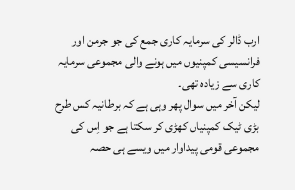ارب ڈالر کی سرمایہ کاری جمع کی جو جرمن اور فرانسیسی کمپنیوں میں ہونے والی مجموعی سرمایہ کاری سے زیادہ تھی۔
لیکن آخر میں سوال پھر وہی ہے کہ برطانیہ کس طرح بڑی ٹیک کمپنیاں کھڑی کر سکتا ہے جو اِس کی مجموعی قومی پیداوار میں ویسے ہی حصہ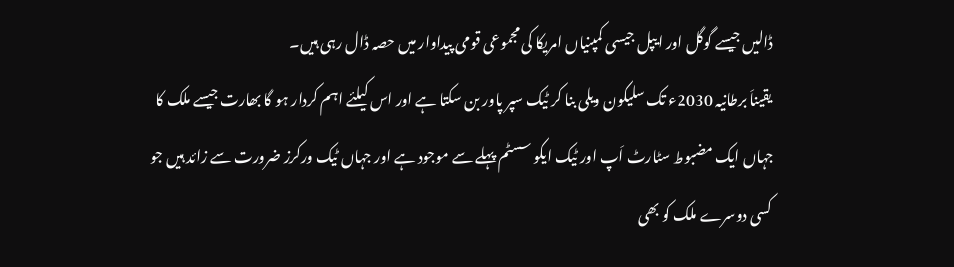ڈالیں جیسے گوگل اور ایپل جیسی کمپنیاں امریکا کی مجموعی قومی پیداوار میں حصہ ڈال رہی ہیں۔
یقیناَ برطانیہ 2030ء تک سلیکون ویلی بنا کر ٹیک سپر پاور بن سکتا ہے اور اس کیلئے اہم کردار ہو گا بھارت جیسے ملک کا جہاں ایک مضبوط سٹارٹ اَپ اور ٹیک ایکو سسٹم پہلے سے موجود ہے اور جہاں ٹیک ورکرز ضرورت سے زائد ہیں جو کسی دوسرے ملک کو بھی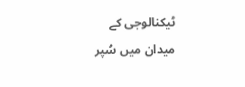ٹیکنالوجی کے میدان میں سُپر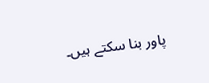پاور بنا سکتے ہیں۔